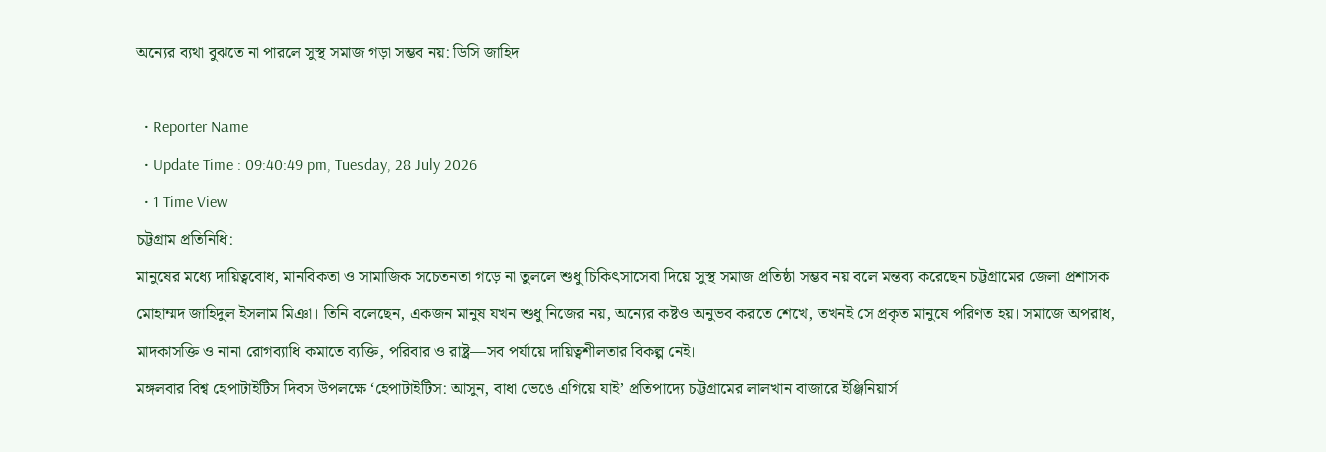অন্যের ব্যথা বুঝতে না পারলে সুস্থ সমাজ গড়া সম্ভব নয়: ডিসি জাহিদ

  • Reporter Name
  • Update Time : 09:40:49 pm, Tuesday, 28 July 2026
  • 1 Time View
চট্টগ্রাম প্রতিনিধি:
মানুষের মধ্যে দায়িত্ববোধ, মানবিকতা ও সামাজিক সচেতনতা গড়ে না তুললে শুধু চিকিৎসাসেবা দিয়ে সুস্থ সমাজ প্রতিষ্ঠা সম্ভব নয় বলে মন্তব্য করেছেন চট্টগ্রামের জেলা প্রশাসক মোহাম্মদ জাহিদুল ইসলাম মিঞা। তিনি বলেছেন, একজন মানুষ যখন শুধু নিজের নয়, অন্যের কষ্টও অনুভব করতে শেখে, তখনই সে প্রকৃত মানুষে পরিণত হয়। সমাজে অপরাধ, মাদকাসক্তি ও নানা রোগব্যাধি কমাতে ব্যক্তি, পরিবার ও রাষ্ট্র—সব পর্যায়ে দায়িত্বশীলতার বিকল্প নেই।
মঙ্গলবার বিশ্ব হেপাটাইটিস দিবস উপলক্ষে ‘হেপাটাইটিস: আসুন, বাধা ভেঙে এগিয়ে যাই’ প্রতিপাদ্যে চট্টগ্রামের লালখান বাজারে ইঞ্জিনিয়ার্স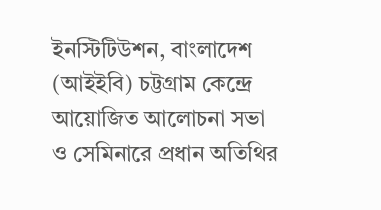ইনস্টিটিউশন, বাংলাদেশ (আইইবি) চট্টগ্রাম কেন্দ্রে আয়োজিত আলোচনা সভা ও সেমিনারে প্রধান অতিথির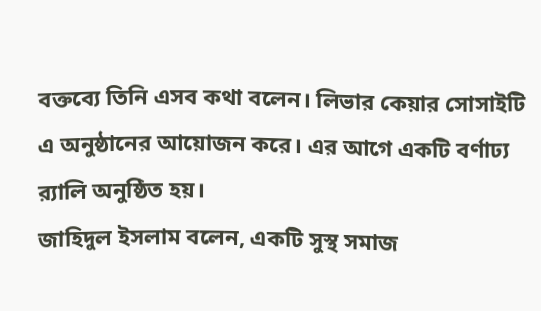বক্তব্যে তিনি এসব কথা বলেন। লিভার কেয়ার সোসাইটি এ অনুষ্ঠানের আয়োজন করে। এর আগে একটি বর্ণাঢ্য র‍্যালি অনুষ্ঠিত হয়।
জাহিদুল ইসলাম বলেন, একটি সুস্থ সমাজ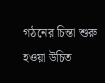গঠনের চিন্তা শুরু হওয়া উচিত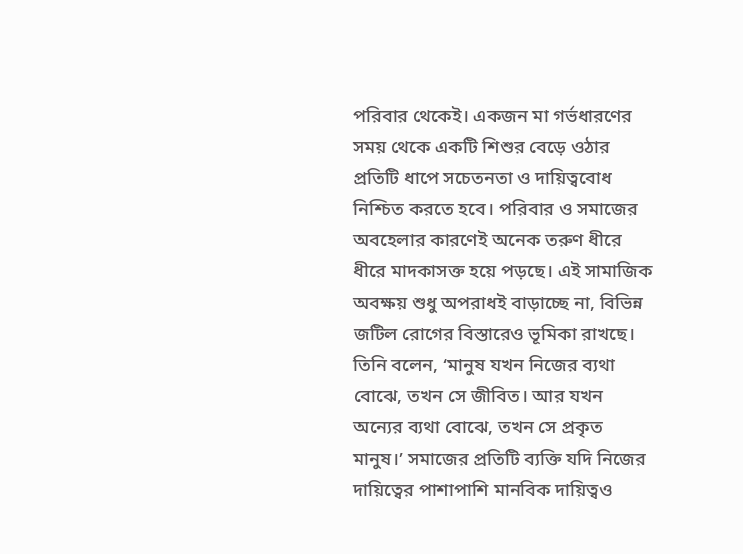পরিবার থেকেই। একজন মা গর্ভধারণের সময় থেকে একটি শিশুর বেড়ে ওঠার প্রতিটি ধাপে সচেতনতা ও দায়িত্ববোধ নিশ্চিত করতে হবে। পরিবার ও সমাজের অবহেলার কারণেই অনেক তরুণ ধীরে ধীরে মাদকাসক্ত হয়ে পড়ছে। এই সামাজিক অবক্ষয় শুধু অপরাধই বাড়াচ্ছে না, বিভিন্ন জটিল রোগের বিস্তারেও ভূমিকা রাখছে।
তিনি বলেন, ‘মানুষ যখন নিজের ব্যথা বোঝে, তখন সে জীবিত। আর যখন অন্যের ব্যথা বোঝে, তখন সে প্রকৃত মানুষ।’ সমাজের প্রতিটি ব্যক্তি যদি নিজের দায়িত্বের পাশাপাশি মানবিক দায়িত্বও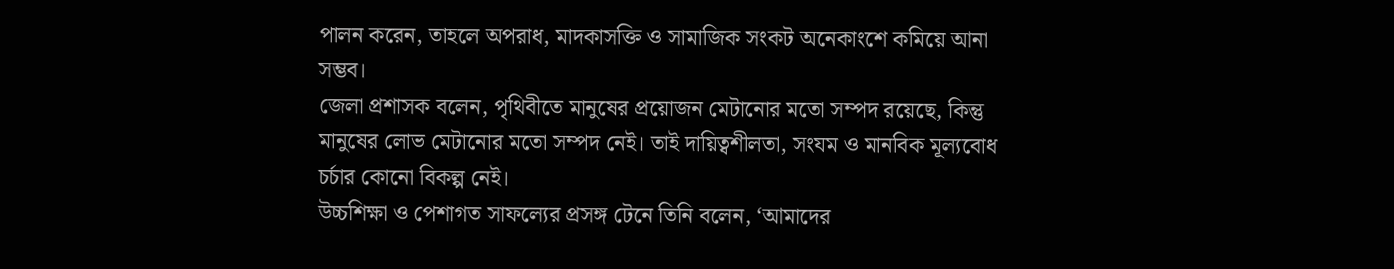পালন করেন, তাহলে অপরাধ, মাদকাসক্তি ও সামাজিক সংকট অনেকাংশে কমিয়ে আনা সম্ভব।
জেলা প্রশাসক বলেন, পৃথিবীতে মানুষের প্রয়োজন মেটানোর মতো সম্পদ রয়েছে, কিন্তু মানুষের লোভ মেটানোর মতো সম্পদ নেই। তাই দায়িত্বশীলতা, সংযম ও মানবিক মূল্যবোধ চর্চার কোনো বিকল্প নেই।
উচ্চশিক্ষা ও পেশাগত সাফল্যের প্রসঙ্গ টেনে তিনি বলেন, ‘আমাদের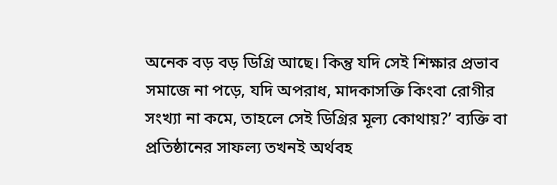অনেক বড় বড় ডিগ্রি আছে। কিন্তু যদি সেই শিক্ষার প্রভাব সমাজে না পড়ে, যদি অপরাধ, মাদকাসক্তি কিংবা রোগীর সংখ্যা না কমে, তাহলে সেই ডিগ্রির মূল্য কোথায়?’ ব্যক্তি বা প্রতিষ্ঠানের সাফল্য তখনই অর্থবহ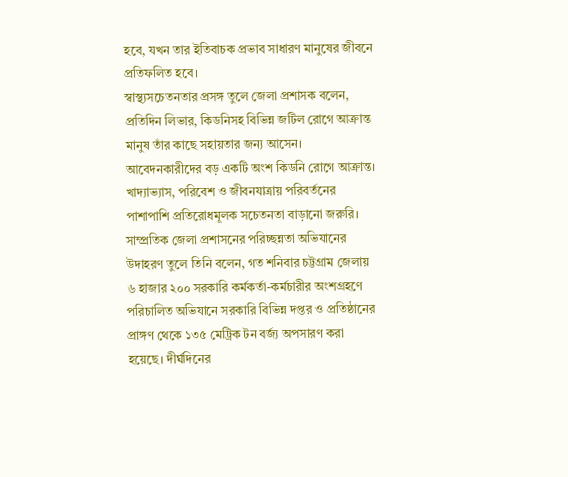হবে, যখন তার ইতিবাচক প্রভাব সাধারণ মানুষের জীবনে প্রতিফলিত হবে।
স্বাস্থ্যসচেতনতার প্রসঙ্গ তুলে জেলা প্রশাসক বলেন, প্রতিদিন লিভার, কিডনিসহ বিভিন্ন জটিল রোগে আক্রান্ত মানুষ তাঁর কাছে সহায়তার জন্য আসেন। আবেদনকারীদের বড় একটি অংশ কিডনি রোগে আক্রান্ত। খাদ্যাভ্যাস, পরিবেশ ও জীবনযাত্রায় পরিবর্তনের পাশাপাশি প্রতিরোধমূলক সচেতনতা বাড়ানো জরুরি।
সাম্প্রতিক জেলা প্রশাসনের পরিচ্ছন্নতা অভিযানের উদাহরণ তুলে তিনি বলেন, গত শনিবার চট্টগ্রাম জেলায় ৬ হাজার ২০০ সরকারি কর্মকর্তা-কর্মচারীর অংশগ্রহণে পরিচালিত অভিযানে সরকারি বিভিন্ন দপ্তর ও প্রতিষ্ঠানের প্রাঙ্গণ থেকে ১৩৫ মেট্রিক টন বর্জ্য অপসারণ করা হয়েছে। দীর্ঘদিনের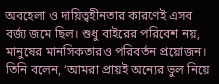অবহেলা ও দায়িত্বহীনতার কারণেই এসব বর্জ্য জমে ছিল। শুধু বাইরের পরিবেশ নয়, মানুষের মানসিকতারও পরিবর্তন প্রয়োজন।
তিনি বলেন, ‘আমরা প্রায়ই অন্যের ভুল নিয়ে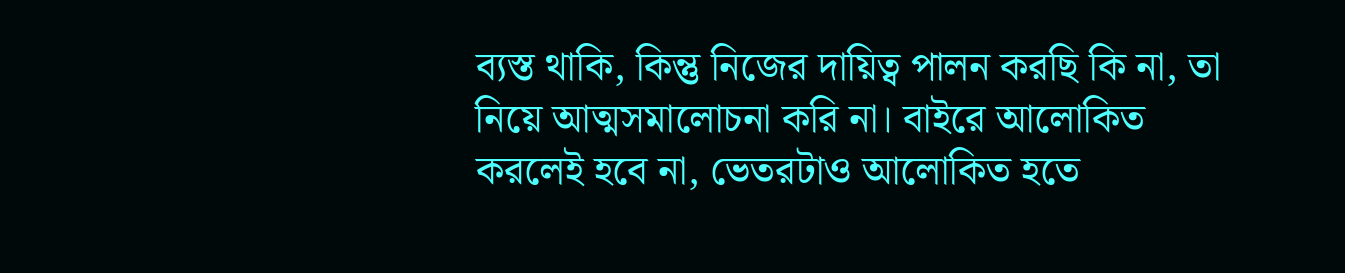ব্যস্ত থাকি, কিন্তু নিজের দায়িত্ব পালন করছি কি না, তা নিয়ে আত্মসমালোচনা করি না। বাইরে আলোকিত করলেই হবে না, ভেতরটাও আলোকিত হতে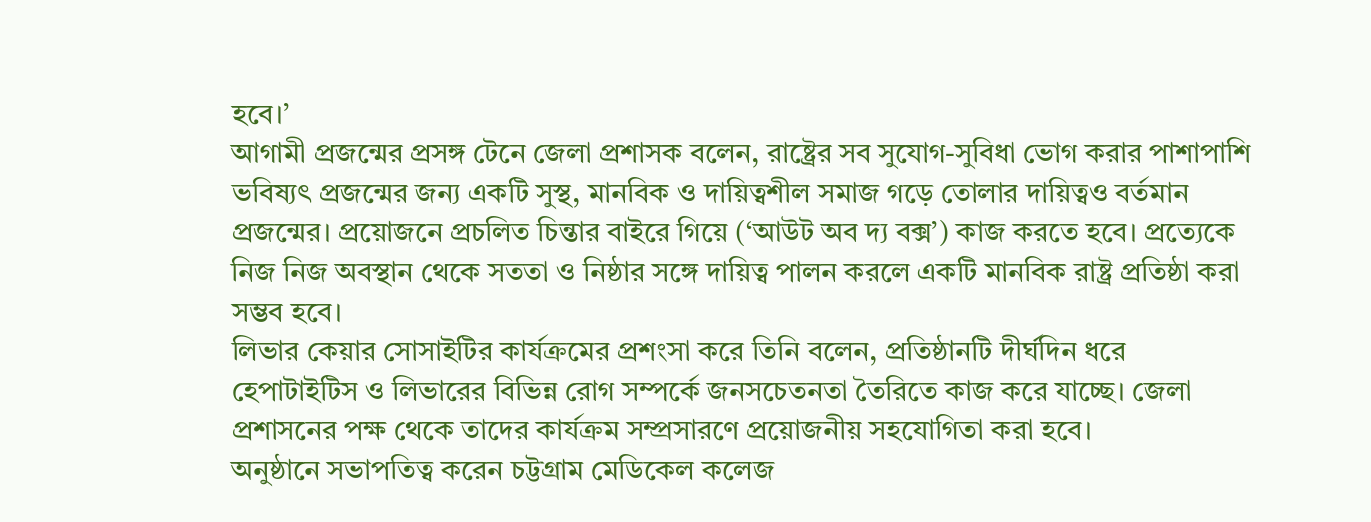হবে।’
আগামী প্রজন্মের প্রসঙ্গ টেনে জেলা প্রশাসক বলেন, রাষ্ট্রের সব সুযোগ-সুবিধা ভোগ করার পাশাপাশি ভবিষ্যৎ প্রজন্মের জন্য একটি সুস্থ, মানবিক ও দায়িত্বশীল সমাজ গড়ে তোলার দায়িত্বও বর্তমান প্রজন্মের। প্রয়োজনে প্রচলিত চিন্তার বাইরে গিয়ে (‘আউট অব দ্য বক্স’) কাজ করতে হবে। প্রত্যেকে নিজ নিজ অবস্থান থেকে সততা ও নিষ্ঠার সঙ্গে দায়িত্ব পালন করলে একটি মানবিক রাষ্ট্র প্রতিষ্ঠা করা সম্ভব হবে।
লিভার কেয়ার সোসাইটির কার্যক্রমের প্রশংসা করে তিনি বলেন, প্রতিষ্ঠানটি দীর্ঘদিন ধরে হেপাটাইটিস ও লিভারের বিভিন্ন রোগ সম্পর্কে জনসচেতনতা তৈরিতে কাজ করে যাচ্ছে। জেলা প্রশাসনের পক্ষ থেকে তাদের কার্যক্রম সম্প্রসারণে প্রয়োজনীয় সহযোগিতা করা হবে।
অনুষ্ঠানে সভাপতিত্ব করেন চট্টগ্রাম মেডিকেল কলেজ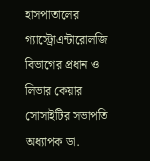হাসপাতালের গ্যাস্ট্রোএন্টারোলজি বিভাগের প্রধান ও লিভার কেয়ার সোসাইটির সভাপতি অধ্যাপক ডা.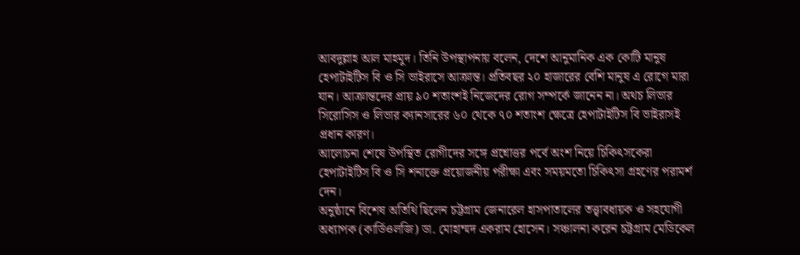আবদুল্লাহ আল মাহমুদ। তিনি উপস্থাপনায় বলেন, দেশে আনুমানিক এক কোটি মানুষ হেপাটাইটিস বি ও সি ভাইরাসে আক্রান্ত। প্রতিবছর ২০ হাজারের বেশি মানুষ এ রোগে মারা যান। আক্রান্তদের প্রায় ৯০ শতাংশই নিজেদের রোগ সম্পর্কে জানেন না। অথচ লিভার সিরোসিস ও লিভার ক্যানসারের ৬০ থেকে ৭০ শতাংশ ক্ষেত্রে হেপাটাইটিস বি ভাইরাসই প্রধান কারণ।
আলোচনা শেষে উপস্থিত রোগীদের সঙ্গে প্রশ্নোত্তর পর্বে অংশ নিয়ে চিকিৎসকেরা হেপাটাইটিস বি ও সি শনাক্তে প্রয়োজনীয় পরীক্ষা এবং সময়মতো চিকিৎসা গ্রহণের পরামর্শ দেন।
অনুষ্ঠানে বিশেষ অতিথি ছিলেন চট্টগ্রাম জেনারেল হাসপাতালের তত্ত্বাবধায়ক ও সহযোগী অধ্যাপক (কার্ডিওলজি) ডা. মোহাম্মদ একরাম হোসেন। সঞ্চালনা করেন চট্টগ্রাম মেডিকেল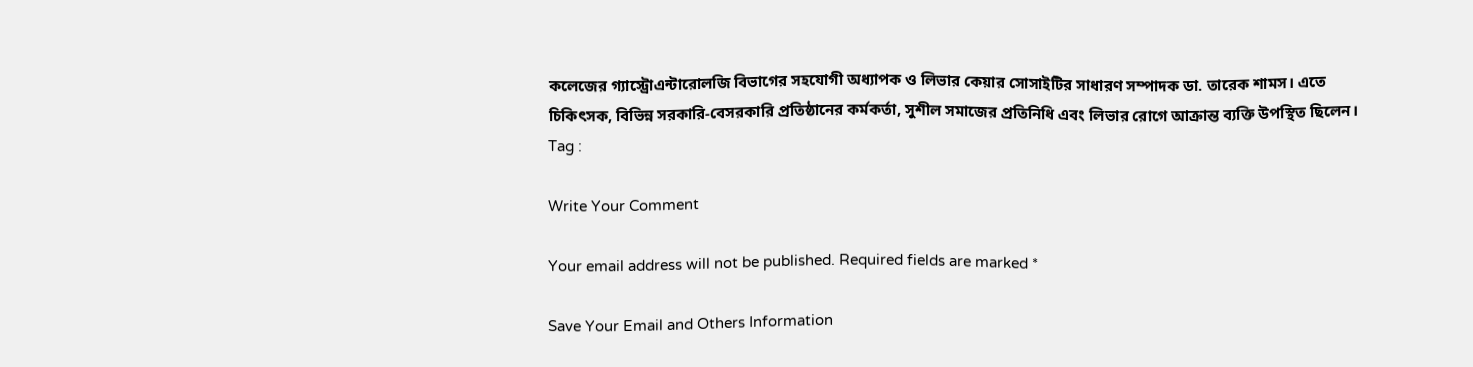কলেজের গ্যাস্ট্রোএন্টারোলজি বিভাগের সহযোগী অধ্যাপক ও লিভার কেয়ার সোসাইটির সাধারণ সম্পাদক ডা. তারেক শামস। এতে চিকিৎসক, বিভিন্ন সরকারি-বেসরকারি প্রতিষ্ঠানের কর্মকর্তা, সুশীল সমাজের প্রতিনিধি এবং লিভার রোগে আক্রান্ত ব্যক্তি উপস্থিত ছিলেন।
Tag :

Write Your Comment

Your email address will not be published. Required fields are marked *

Save Your Email and Others Information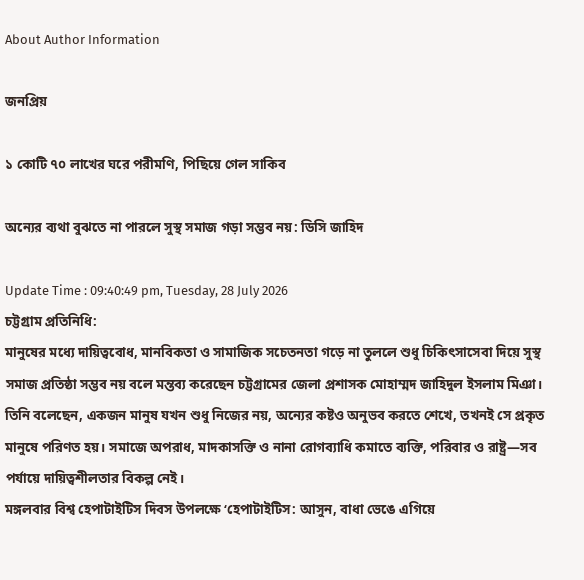About Author Information

জনপ্রিয়

১ কোটি ৭০ লাখের ঘরে পরীমণি, পিছিয়ে গেল সাকিব

অন্যের ব্যথা বুঝতে না পারলে সুস্থ সমাজ গড়া সম্ভব নয়: ডিসি জাহিদ

Update Time : 09:40:49 pm, Tuesday, 28 July 2026
চট্টগ্রাম প্রতিনিধি:
মানুষের মধ্যে দায়িত্ববোধ, মানবিকতা ও সামাজিক সচেতনতা গড়ে না তুললে শুধু চিকিৎসাসেবা দিয়ে সুস্থ সমাজ প্রতিষ্ঠা সম্ভব নয় বলে মন্তব্য করেছেন চট্টগ্রামের জেলা প্রশাসক মোহাম্মদ জাহিদুল ইসলাম মিঞা। তিনি বলেছেন, একজন মানুষ যখন শুধু নিজের নয়, অন্যের কষ্টও অনুভব করতে শেখে, তখনই সে প্রকৃত মানুষে পরিণত হয়। সমাজে অপরাধ, মাদকাসক্তি ও নানা রোগব্যাধি কমাতে ব্যক্তি, পরিবার ও রাষ্ট্র—সব পর্যায়ে দায়িত্বশীলতার বিকল্প নেই।
মঙ্গলবার বিশ্ব হেপাটাইটিস দিবস উপলক্ষে ‘হেপাটাইটিস: আসুন, বাধা ভেঙে এগিয়ে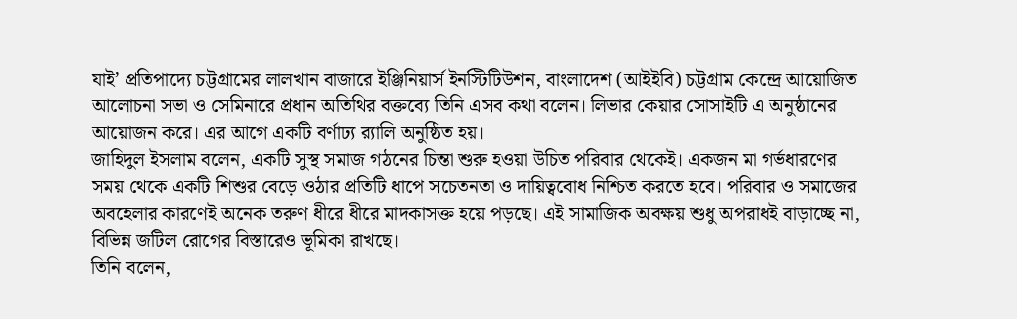যাই’ প্রতিপাদ্যে চট্টগ্রামের লালখান বাজারে ইঞ্জিনিয়ার্স ইনস্টিটিউশন, বাংলাদেশ (আইইবি) চট্টগ্রাম কেন্দ্রে আয়োজিত আলোচনা সভা ও সেমিনারে প্রধান অতিথির বক্তব্যে তিনি এসব কথা বলেন। লিভার কেয়ার সোসাইটি এ অনুষ্ঠানের আয়োজন করে। এর আগে একটি বর্ণাঢ্য র‍্যালি অনুষ্ঠিত হয়।
জাহিদুল ইসলাম বলেন, একটি সুস্থ সমাজ গঠনের চিন্তা শুরু হওয়া উচিত পরিবার থেকেই। একজন মা গর্ভধারণের সময় থেকে একটি শিশুর বেড়ে ওঠার প্রতিটি ধাপে সচেতনতা ও দায়িত্ববোধ নিশ্চিত করতে হবে। পরিবার ও সমাজের অবহেলার কারণেই অনেক তরুণ ধীরে ধীরে মাদকাসক্ত হয়ে পড়ছে। এই সামাজিক অবক্ষয় শুধু অপরাধই বাড়াচ্ছে না, বিভিন্ন জটিল রোগের বিস্তারেও ভূমিকা রাখছে।
তিনি বলেন,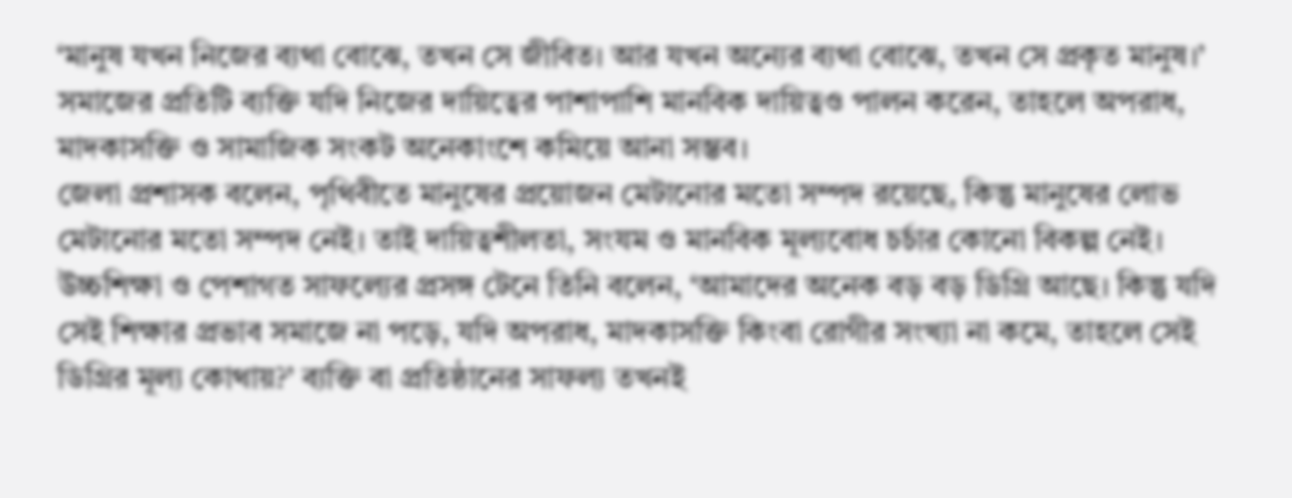‘মানুষ যখন নিজের ব্যথা বোঝে, তখন সে জীবিত। আর যখন অন্যের ব্যথা বোঝে, তখন সে প্রকৃত মানুষ।’ সমাজের প্রতিটি ব্যক্তি যদি নিজের দায়িত্বের পাশাপাশি মানবিক দায়িত্বও পালন করেন, তাহলে অপরাধ, মাদকাসক্তি ও সামাজিক সংকট অনেকাংশে কমিয়ে আনা সম্ভব।
জেলা প্রশাসক বলেন, পৃথিবীতে মানুষের প্রয়োজন মেটানোর মতো সম্পদ রয়েছে, কিন্তু মানুষের লোভ মেটানোর মতো সম্পদ নেই। তাই দায়িত্বশীলতা, সংযম ও মানবিক মূল্যবোধ চর্চার কোনো বিকল্প নেই।
উচ্চশিক্ষা ও পেশাগত সাফল্যের প্রসঙ্গ টেনে তিনি বলেন, ‘আমাদের অনেক বড় বড় ডিগ্রি আছে। কিন্তু যদি সেই শিক্ষার প্রভাব সমাজে না পড়ে, যদি অপরাধ, মাদকাসক্তি কিংবা রোগীর সংখ্যা না কমে, তাহলে সেই ডিগ্রির মূল্য কোথায়?’ ব্যক্তি বা প্রতিষ্ঠানের সাফল্য তখনই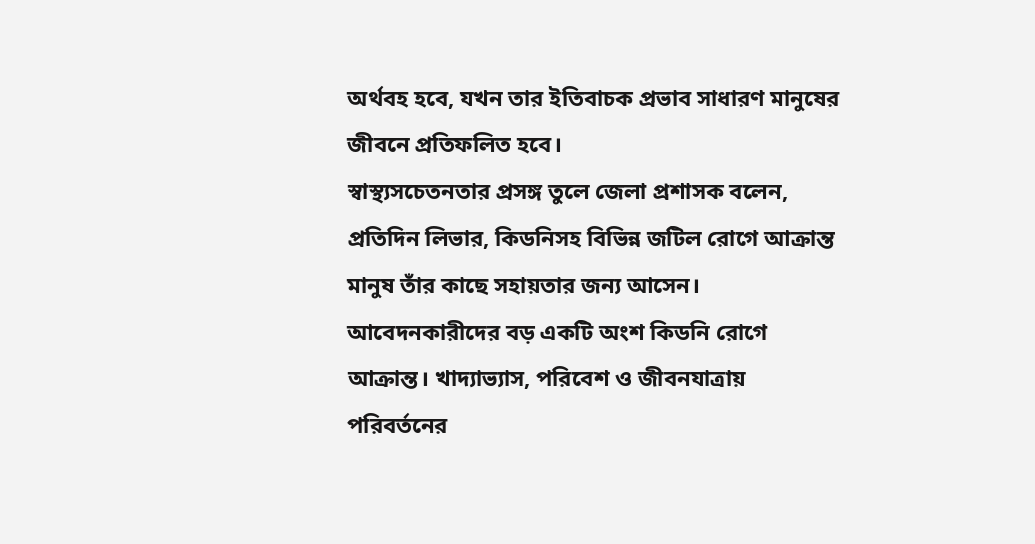অর্থবহ হবে, যখন তার ইতিবাচক প্রভাব সাধারণ মানুষের জীবনে প্রতিফলিত হবে।
স্বাস্থ্যসচেতনতার প্রসঙ্গ তুলে জেলা প্রশাসক বলেন, প্রতিদিন লিভার, কিডনিসহ বিভিন্ন জটিল রোগে আক্রান্ত মানুষ তাঁর কাছে সহায়তার জন্য আসেন। আবেদনকারীদের বড় একটি অংশ কিডনি রোগে আক্রান্ত। খাদ্যাভ্যাস, পরিবেশ ও জীবনযাত্রায় পরিবর্তনের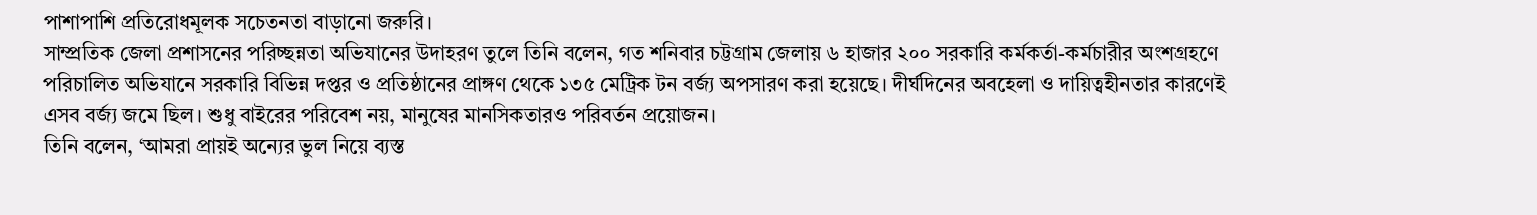পাশাপাশি প্রতিরোধমূলক সচেতনতা বাড়ানো জরুরি।
সাম্প্রতিক জেলা প্রশাসনের পরিচ্ছন্নতা অভিযানের উদাহরণ তুলে তিনি বলেন, গত শনিবার চট্টগ্রাম জেলায় ৬ হাজার ২০০ সরকারি কর্মকর্তা-কর্মচারীর অংশগ্রহণে পরিচালিত অভিযানে সরকারি বিভিন্ন দপ্তর ও প্রতিষ্ঠানের প্রাঙ্গণ থেকে ১৩৫ মেট্রিক টন বর্জ্য অপসারণ করা হয়েছে। দীর্ঘদিনের অবহেলা ও দায়িত্বহীনতার কারণেই এসব বর্জ্য জমে ছিল। শুধু বাইরের পরিবেশ নয়, মানুষের মানসিকতারও পরিবর্তন প্রয়োজন।
তিনি বলেন, ‘আমরা প্রায়ই অন্যের ভুল নিয়ে ব্যস্ত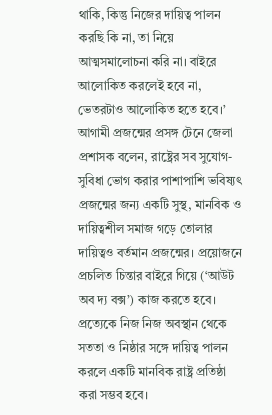থাকি, কিন্তু নিজের দায়িত্ব পালন করছি কি না, তা নিয়ে আত্মসমালোচনা করি না। বাইরে আলোকিত করলেই হবে না, ভেতরটাও আলোকিত হতে হবে।’
আগামী প্রজন্মের প্রসঙ্গ টেনে জেলা প্রশাসক বলেন, রাষ্ট্রের সব সুযোগ-সুবিধা ভোগ করার পাশাপাশি ভবিষ্যৎ প্রজন্মের জন্য একটি সুস্থ, মানবিক ও দায়িত্বশীল সমাজ গড়ে তোলার দায়িত্বও বর্তমান প্রজন্মের। প্রয়োজনে প্রচলিত চিন্তার বাইরে গিয়ে (‘আউট অব দ্য বক্স’) কাজ করতে হবে। প্রত্যেকে নিজ নিজ অবস্থান থেকে সততা ও নিষ্ঠার সঙ্গে দায়িত্ব পালন করলে একটি মানবিক রাষ্ট্র প্রতিষ্ঠা করা সম্ভব হবে।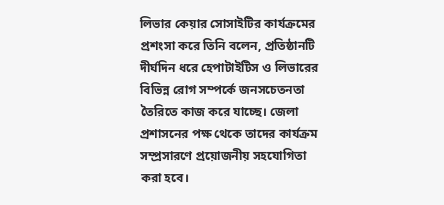লিভার কেয়ার সোসাইটির কার্যক্রমের প্রশংসা করে তিনি বলেন, প্রতিষ্ঠানটি দীর্ঘদিন ধরে হেপাটাইটিস ও লিভারের বিভিন্ন রোগ সম্পর্কে জনসচেতনতা তৈরিতে কাজ করে যাচ্ছে। জেলা প্রশাসনের পক্ষ থেকে তাদের কার্যক্রম সম্প্রসারণে প্রয়োজনীয় সহযোগিতা করা হবে।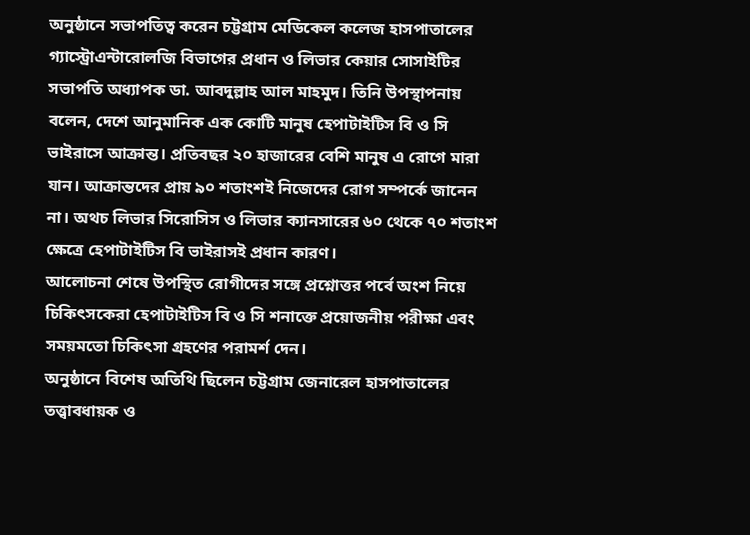অনুষ্ঠানে সভাপতিত্ব করেন চট্টগ্রাম মেডিকেল কলেজ হাসপাতালের গ্যাস্ট্রোএন্টারোলজি বিভাগের প্রধান ও লিভার কেয়ার সোসাইটির সভাপতি অধ্যাপক ডা. আবদুল্লাহ আল মাহমুদ। তিনি উপস্থাপনায় বলেন, দেশে আনুমানিক এক কোটি মানুষ হেপাটাইটিস বি ও সি ভাইরাসে আক্রান্ত। প্রতিবছর ২০ হাজারের বেশি মানুষ এ রোগে মারা যান। আক্রান্তদের প্রায় ৯০ শতাংশই নিজেদের রোগ সম্পর্কে জানেন না। অথচ লিভার সিরোসিস ও লিভার ক্যানসারের ৬০ থেকে ৭০ শতাংশ ক্ষেত্রে হেপাটাইটিস বি ভাইরাসই প্রধান কারণ।
আলোচনা শেষে উপস্থিত রোগীদের সঙ্গে প্রশ্নোত্তর পর্বে অংশ নিয়ে চিকিৎসকেরা হেপাটাইটিস বি ও সি শনাক্তে প্রয়োজনীয় পরীক্ষা এবং সময়মতো চিকিৎসা গ্রহণের পরামর্শ দেন।
অনুষ্ঠানে বিশেষ অতিথি ছিলেন চট্টগ্রাম জেনারেল হাসপাতালের তত্ত্বাবধায়ক ও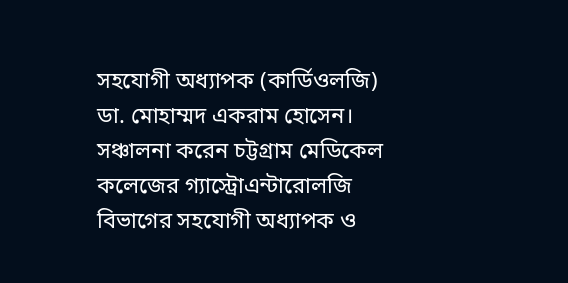সহযোগী অধ্যাপক (কার্ডিওলজি) ডা. মোহাম্মদ একরাম হোসেন। সঞ্চালনা করেন চট্টগ্রাম মেডিকেল কলেজের গ্যাস্ট্রোএন্টারোলজি বিভাগের সহযোগী অধ্যাপক ও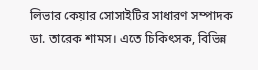লিভার কেয়ার সোসাইটির সাধারণ সম্পাদক ডা. তারেক শামস। এতে চিকিৎসক, বিভিন্ন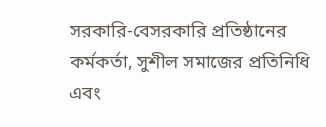সরকারি-বেসরকারি প্রতিষ্ঠানের কর্মকর্তা, সুশীল সমাজের প্রতিনিধি এবং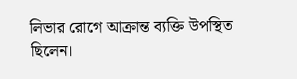লিভার রোগে আক্রান্ত ব্যক্তি উপস্থিত ছিলেন।